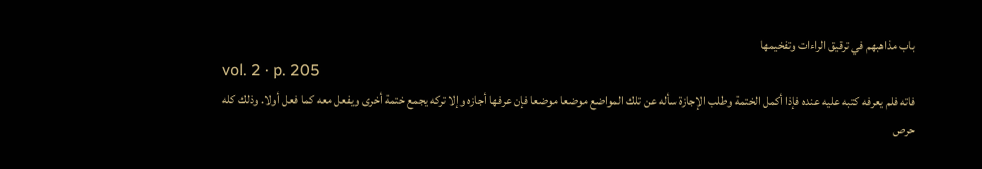باب مذاهبهم في ترقيق الراءات وتفخيمها
vol. 2 · p. 205
فاته فلم يعرفه كتبه عليه عنده فإذا أكمل الختمة وطلب الإجازة سأله عن تلك المواضع موضعا موضعا فإن عرفها أجازه وإلا تركه يجمع ختمة أخرى ويفعل معه كما فعل أولا. وذلك كله حرص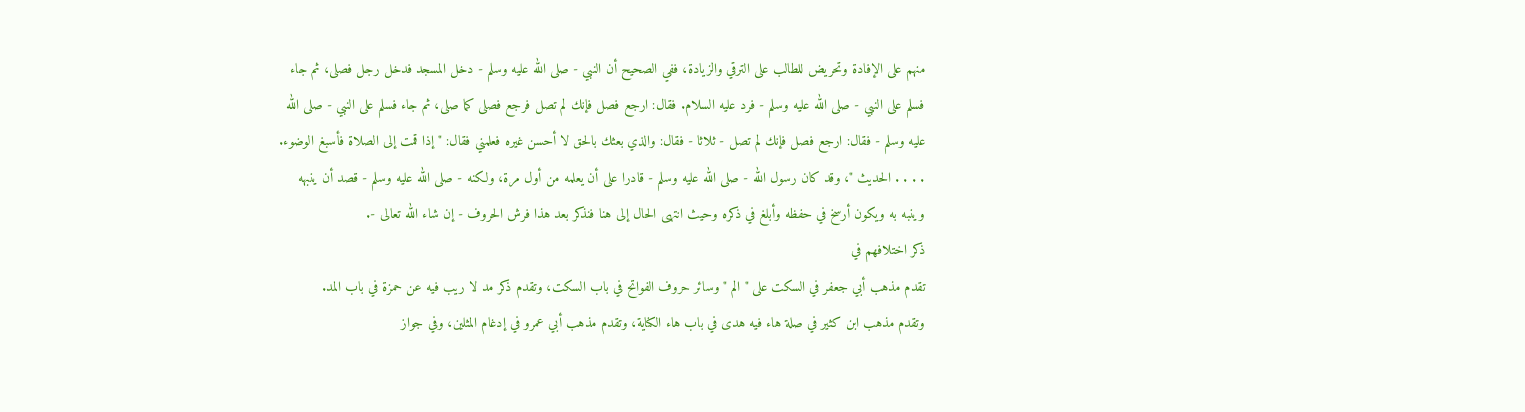منهم على الإفادة وتحريض للطالب على الترقي والزيادة، ففي الصحيح أن النبي - صلى الله عليه وسلم - دخل المسجد فدخل رجل فصلى، ثم جاء فسلم على النبي - صلى الله عليه وسلم - فرد عليه السلام. فقال: ارجع فصل فإنك لم تصل فرجع فصلى كما صلى، ثم جاء فسلم على النبي - صلى الله عليه وسلم - فقال: ارجع فصل فإنك لم تصل - ثلاثا - فقال: والذي بعثك بالحق لا أحسن غيره فعلمني فقال: " إذا قمت إلى الصلاة فأسبغ الوضوء. . . . . الحديث "، وقد كان رسول الله - صلى الله عليه وسلم - قادرا على أن يعلمه من أول مرة، ولكنه - صلى الله عليه وسلم - قصد أن ينبهه وينبه به ويكون أرسخ في حفظه وأبلغ في ذكره وحيث انتهى الحال إلى هنا فنذكر بعد هذا فرش الحروف - إن شاء الله تعالى -.
ذكر اختلافهم في
تقدم مذهب أبي جعفر في السكت على " الم " وسائر حروف الفواتح في باب السكت، وتقدم ذكر مد لا ريب فيه عن حمزة في باب المد.
وتقدم مذهب ابن كثير في صلة هاء فيه هدى في باب هاء الكناية، وتقدم مذهب أبي عمرو في إدغام المثلين، وفي جواز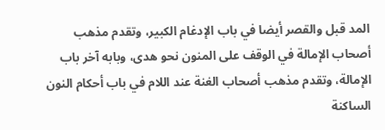المد قبل والقصر أيضا في باب الإدغام الكبير، وتقدم مذهب أصحاب الإمالة في الوقف على المنون نحو هدى، وبابه آخر باب الإمالة، وتقدم مذهب أصحاب الغنة عند اللام في باب أحكام النون الساكنة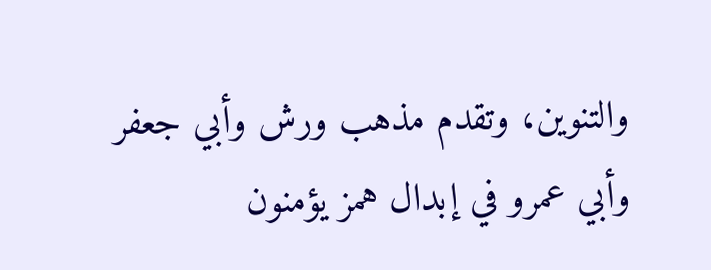والتنوين، وتقدم مذهب ورش وأبي جعفر وأبي عمرو في إبدال همز يؤمنون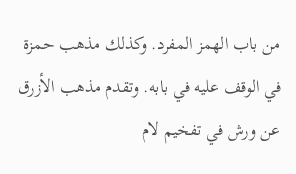من باب الهمز المفرد. وكذلك مذهب حمزة في الوقف عليه في بابه. وتقدم مذهب الأزرق عن ورش في تفخيم لام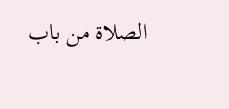الصلاة من باب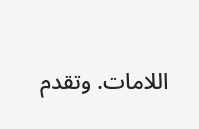اللامات. وتقدم